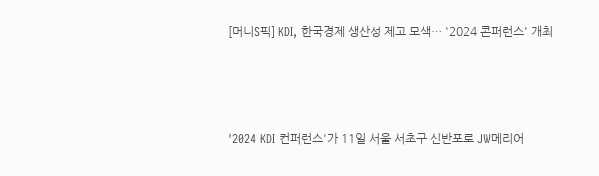[머니S픽] KDI, 한국경제 생산성 제고 모색… '2024 콘퍼런스' 개최



'2024 KDI 컨퍼런스'가 11일 서울 서초구 신반포로 JW메리어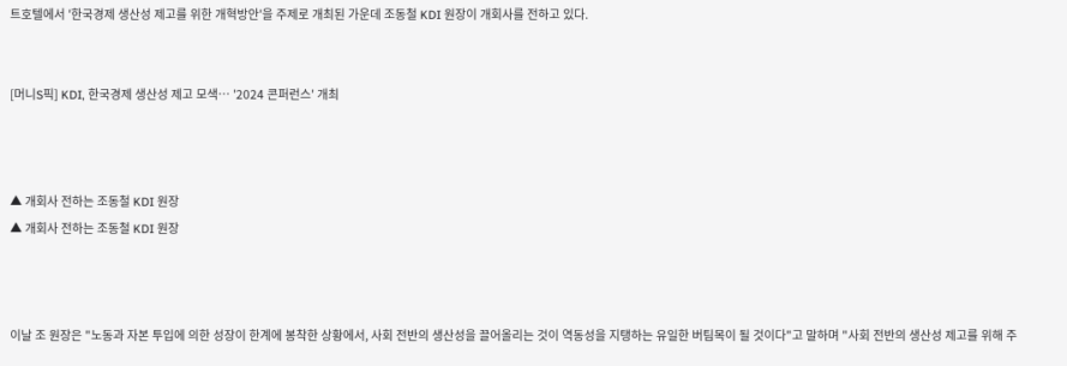트호텔에서 '한국경제 생산성 제고를 위한 개혁방안'을 주제로 개최된 가운데 조동철 KDI 원장이 개회사를 전하고 있다.


[머니S픽] KDI, 한국경제 생산성 제고 모색… '2024 콘퍼런스' 개최



▲ 개회사 전하는 조동철 KDI 원장
▲ 개회사 전하는 조동철 KDI 원장



이날 조 원장은 "노동과 자본 투입에 의한 성장이 한계에 봉착한 상황에서, 사회 전반의 생산성을 끌어올리는 것이 역동성을 지탱하는 유일한 버팀목이 될 것이다"고 말하며 "사회 전반의 생산성 제고를 위해 주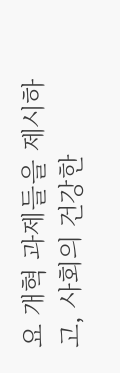요 개혁 과제들을 제시하고, 사회의 건강한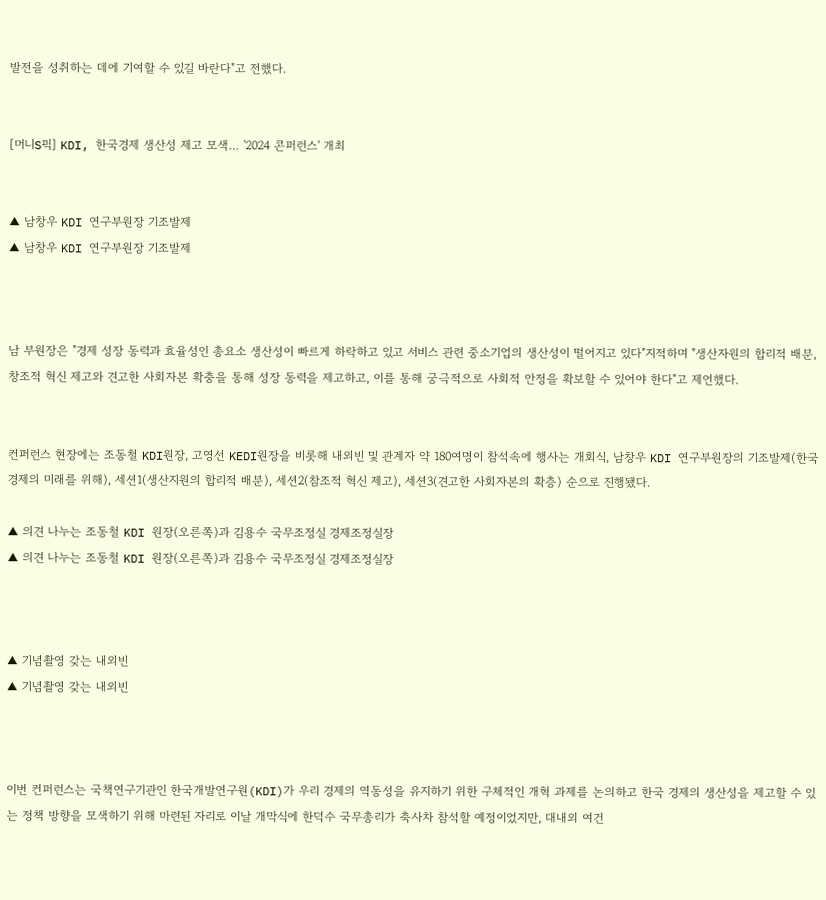발전을 성취하는 데에 기여할 수 있길 바란다"고 전했다.


[머니S픽] KDI, 한국경제 생산성 제고 모색… '2024 콘퍼런스' 개최


▲ 남창우 KDI 연구부원장 기조발제
▲ 남창우 KDI 연구부원장 기조발제



남 부원장은 "경제 성장 동력과 효율성인 총요소 생산성이 빠르게 하락하고 있고 서비스 관련 중소기업의 생산성이 떨어지고 있다"지적하며 "생산자원의 합리적 배분, 창조적 혁신 제고와 견고한 사회자본 확충을 통해 성장 동력을 제고하고, 이를 통해 궁극적으로 사회적 안정을 확보할 수 있어야 한다"고 제언했다.


컨퍼런스 현장에는 조동철 KDI원장, 고영선 KEDI원장을 비롯해 내외빈 및 관계자 약 180여명이 참석속에 행사는 개회식, 남창우 KDI 연구부원장의 기조발제(한국경제의 미래를 위해), 세션1(생산지원의 합리적 배분), 세션2(참조적 혁신 제고), 세션3(견고한 사회자본의 확층) 순으로 진행됐다.

▲ 의견 나누는 조동철 KDI 원장(오른쪽)과 김용수 국무조정실 경제조정실장
▲ 의견 나누는 조동철 KDI 원장(오른쪽)과 김용수 국무조정실 경제조정실장



▲ 기념촬영 갖는 내외빈
▲ 기념촬영 갖는 내외빈



이번 컨퍼런스는 국책연구기관인 한국개발연구원(KDI)가 우리 경제의 역동성을 유지하기 위한 구체적인 개혁 과제를 논의하고 한국 경제의 생산성을 제고할 수 있는 정책 방향을 모색하기 위해 마련된 자리로 이날 개막식에 한덕수 국무총리가 축사차 참석할 예정이었지만, 대내외 여건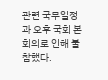관련 국무일정과 오후 국회 본회의로 인해 불참했다.